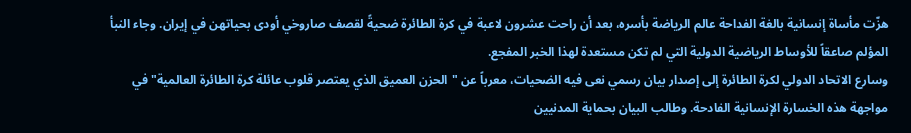هزّت مأساة إنسانية بالغة الفداحة عالم الرياضة بأسره، بعد أن راحت عشرون لاعبة في كرة الطائرة ضحيةً لقصف صاروخي أودى بحياتهن في إيران. وجاء النبأ المؤلم صاعقاً للأوساط الرياضية الدولية التي لم تكن مستعدة لهذا الخبر المفجع.
وسارع الاتحاد الدولي لكرة الطائرة إلى إصدار بيان رسمي نعى فيه الضحيات، معرباً عن "الحزن العميق الذي يعتصر قلوب عائلة كرة الطائرة العالمية" في مواجهة هذه الخسارة الإنسانية الفادحة. وطالب البيان بحماية المدنيين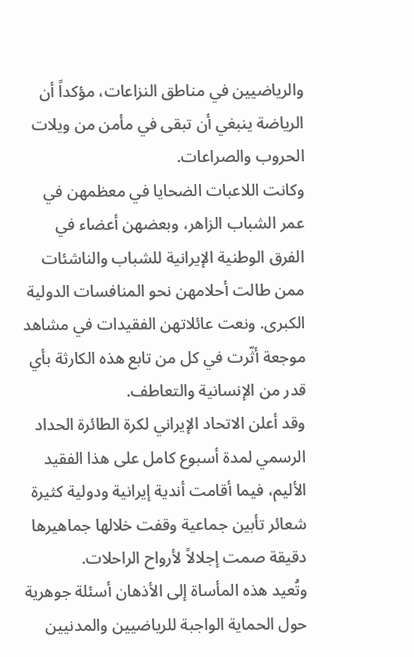والرياضيين في مناطق النزاعات، مؤكداً أن الرياضة ينبغي أن تبقى في مأمن من ويلات الحروب والصراعات.
وكانت اللاعبات الضحايا في معظمهن في عمر الشباب الزاهر، وبعضهن أعضاء في الفرق الوطنية الإيرانية للشباب والناشئات ممن طالت أحلامهن نحو المنافسات الدولية الكبرى. ونعت عائلاتهن الفقيدات في مشاهد موجعة أثّرت في كل من تابع هذه الكارثة بأي قدر من الإنسانية والتعاطف.
وقد أعلن الاتحاد الإيراني لكرة الطائرة الحداد الرسمي لمدة أسبوع كامل على هذا الفقيد الأليم، فيما أقامت أندية إيرانية ودولية كثيرة شعائر تأبين جماعية وقفت خلالها جماهيرها دقيقة صمت إجلالاً لأرواح الراحلات.
وتُعيد هذه المأساة إلى الأذهان أسئلة جوهرية حول الحماية الواجبة للرياضيين والمدنيين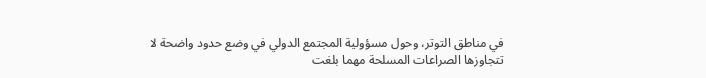في مناطق التوتر، وحول مسؤولية المجتمع الدولي في وضع حدود واضحة لا تتجاوزها الصراعات المسلحة مهما بلغت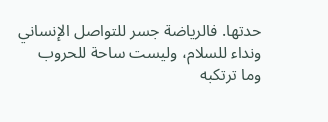حدتها. فالرياضة جسر للتواصل الإنساني ونداء للسلام، وليست ساحة للحروب وما ترتكبه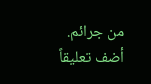من جرائم.
أضف تعليقاً